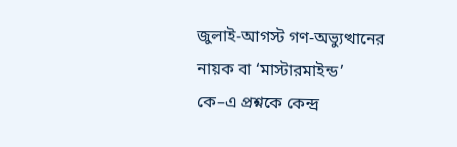জুলাই-আগস্ট গণ-অভ্যুত্থানের নায়ক বা ‘মাস্টারমাইন্ড’ কে–এ প্রশ্নকে কেন্দ্র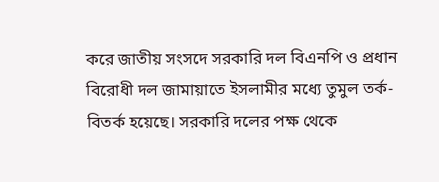করে জাতীয় সংসদে সরকারি দল বিএনপি ও প্রধান বিরোধী দল জামায়াতে ইসলামীর মধ্যে তুমুল তর্ক-বিতর্ক হয়েছে। সরকারি দলের পক্ষ থেকে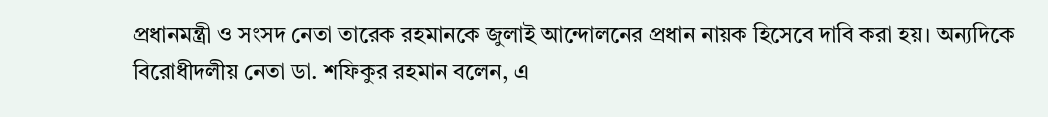প্রধানমন্ত্রী ও সংসদ নেতা তারেক রহমানকে জুলাই আন্দোলনের প্রধান নায়ক হিসেবে দাবি করা হয়। অন্যদিকে বিরোধীদলীয় নেতা ডা. শফিকুর রহমান বলেন, এ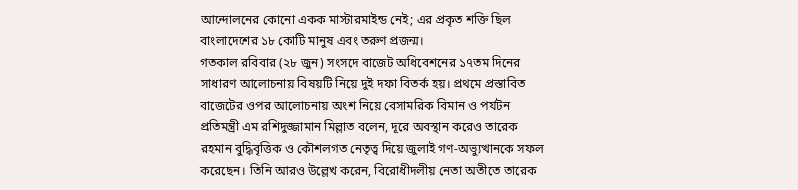আন্দোলনের কোনো একক মাস্টারমাইন্ড নেই; এর প্রকৃত শক্তি ছিল বাংলাদেশের ১৮ কোটি মানুষ এবং তরুণ প্রজন্ম।
গতকাল রবিবার (২৮ জুন) সংসদে বাজেট অধিবেশনের ১৭তম দিনের সাধারণ আলোচনায় বিষয়টি নিয়ে দুই দফা বিতর্ক হয়। প্রথমে প্রস্তাবিত বাজেটের ওপর আলোচনায় অংশ নিয়ে বেসামরিক বিমান ও পর্যটন প্রতিমন্ত্রী এম রশিদুজ্জামান মিল্লাত বলেন, দূরে অবস্থান করেও তারেক রহমান বুদ্ধিবৃত্তিক ও কৌশলগত নেতৃত্ব দিয়ে জুলাই গণ-অভ্যুত্থানকে সফল করেছেন। তিনি আরও উল্লেখ করেন, বিরোধীদলীয় নেতা অতীতে তারেক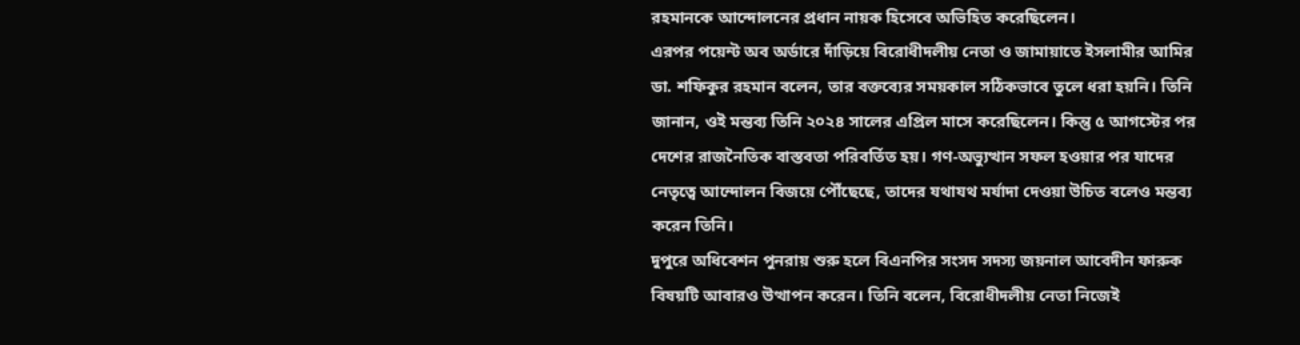রহমানকে আন্দোলনের প্রধান নায়ক হিসেবে অভিহিত করেছিলেন।
এরপর পয়েন্ট অব অর্ডারে দাঁড়িয়ে বিরোধীদলীয় নেতা ও জামায়াতে ইসলামীর আমির ডা. শফিকুর রহমান বলেন, তার বক্তব্যের সময়কাল সঠিকভাবে তুলে ধরা হয়নি। তিনি জানান, ওই মন্তব্য তিনি ২০২৪ সালের এপ্রিল মাসে করেছিলেন। কিন্তু ৫ আগস্টের পর দেশের রাজনৈতিক বাস্তবতা পরিবর্তিত হয়। গণ-অভ্যুত্থান সফল হওয়ার পর যাদের নেতৃত্বে আন্দোলন বিজয়ে পৌঁছেছে, তাদের যথাযথ মর্যাদা দেওয়া উচিত বলেও মন্তব্য করেন তিনি।
দুপুরে অধিবেশন পুনরায় শুরু হলে বিএনপির সংসদ সদস্য জয়নাল আবেদীন ফারুক বিষয়টি আবারও উত্থাপন করেন। তিনি বলেন, বিরোধীদলীয় নেতা নিজেই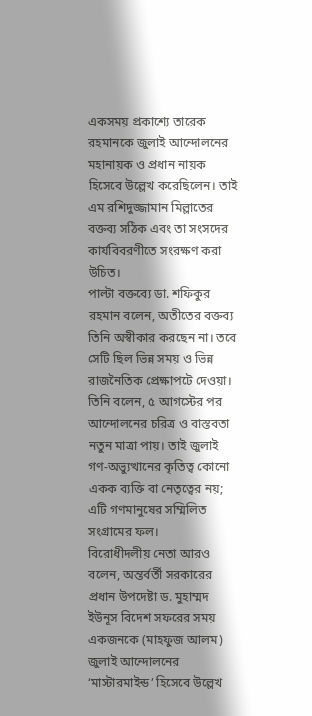একসময় প্রকাশ্যে তারেক রহমানকে জুলাই আন্দোলনের মহানায়ক ও প্রধান নায়ক হিসেবে উল্লেখ করেছিলেন। তাই এম রশিদুজ্জামান মিল্লাতের বক্তব্য সঠিক এবং তা সংসদের কার্যবিবরণীতে সংরক্ষণ করা উচিত।
পাল্টা বক্তব্যে ডা. শফিকুর রহমান বলেন, অতীতের বক্তব্য তিনি অস্বীকার করছেন না। তবে সেটি ছিল ভিন্ন সময় ও ভিন্ন রাজনৈতিক প্রেক্ষাপটে দেওয়া। তিনি বলেন, ৫ আগস্টের পর আন্দোলনের চরিত্র ও বাস্তবতা নতুন মাত্রা পায়। তাই জুলাই গণ-অভ্যুত্থানের কৃতিত্ব কোনো একক ব্যক্তি বা নেতৃত্বের নয়; এটি গণমানুষের সম্মিলিত সংগ্রামের ফল।
বিরোধীদলীয় নেতা আরও বলেন, অন্তর্বর্তী সরকারের প্রধান উপদেষ্টা ড. মুহাম্মদ ইউনূস বিদেশ সফরের সময় একজনকে (মাহফুজ আলম) জুলাই আন্দোলনের ‘মাস্টারমাইন্ড’ হিসেবে উল্লেখ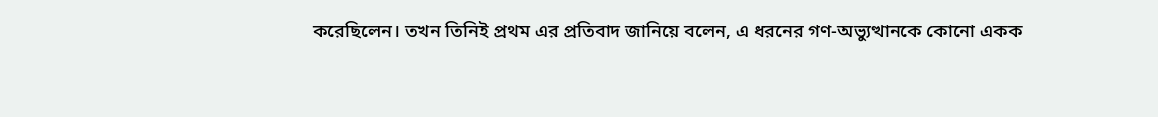করেছিলেন। তখন তিনিই প্রথম এর প্রতিবাদ জানিয়ে বলেন, এ ধরনের গণ-অভ্যুত্থানকে কোনো একক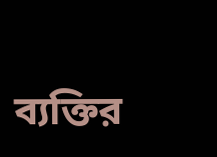ব্যক্তির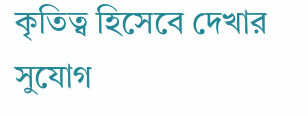কৃতিত্ব হিসেবে দেখার সুযোগ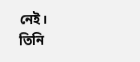নেই। তিনি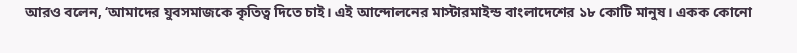আরও বলেন, ‘আমাদের যুবসমাজকে কৃতিত্ব দিতে চাই। এই আন্দোলনের মাস্টারমাইন্ড বাংলাদেশের ১৮ কোটি মানুষ। একক কোনো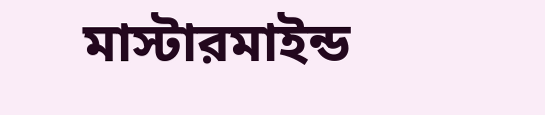মাস্টারমাইন্ড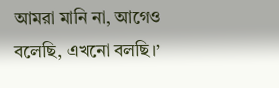আমরা মানি না, আগেও বলেছি, এখনো বলছি।’